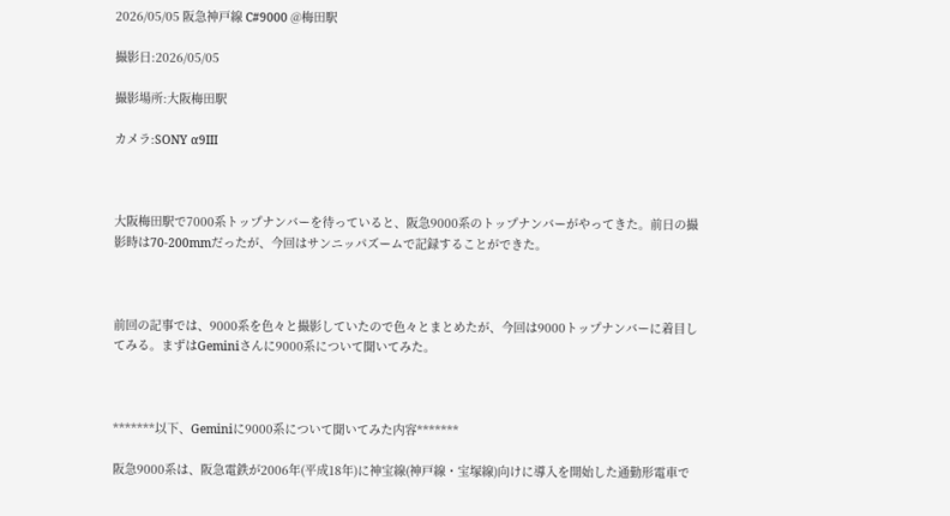2026/05/05 阪急神戸線 C#9000 @梅田駅

撮影日:2026/05/05

撮影場所:大阪梅田駅

カメラ:SONY α9III



大阪梅田駅で7000系トップナンバーを待っていると、阪急9000系のトップナンバーがやってきた。前日の撮影時は70-200mmだったが、今回はサンニッパズームで記録することができた。



前回の記事では、9000系を色々と撮影していたので色々とまとめたが、今回は9000トップナンバーに着目してみる。まずはGeminiさんに9000系について聞いてみた。



*******以下、Geminiに9000系について聞いてみた内容*******

阪急9000系は、阪急電鉄が2006年(平成18年)に神宝線(神戸線・宝塚線)向けに導入を開始した通勤形電車で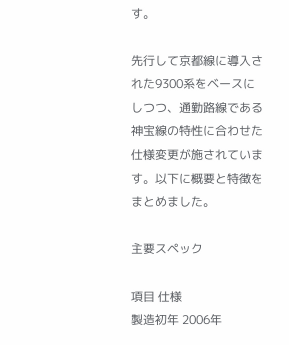す。

先行して京都線に導入された9300系をベースにしつつ、通勤路線である神宝線の特性に合わせた仕様変更が施されています。以下に概要と特徴をまとめました。

主要スペック

項目 仕様
製造初年 2006年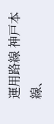運用路線 神戸本線、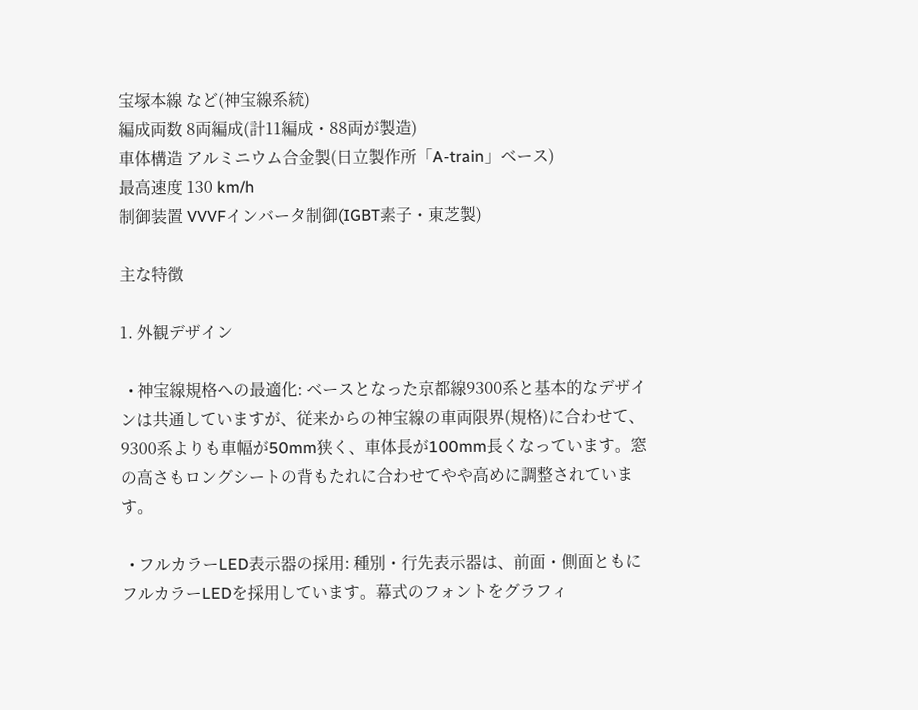宝塚本線 など(神宝線系統)
編成両数 8両編成(計11編成・88両が製造)
車体構造 アルミニウム合金製(日立製作所「A-train」ベース)
最高速度 130 km/h
制御装置 VVVFインバータ制御(IGBT素子・東芝製)

主な特徴

1. 外観デザイン

  • 神宝線規格への最適化: ベースとなった京都線9300系と基本的なデザインは共通していますが、従来からの神宝線の車両限界(規格)に合わせて、9300系よりも車幅が50mm狭く、車体長が100mm長くなっています。窓の高さもロングシートの背もたれに合わせてやや高めに調整されています。

  • フルカラーLED表示器の採用: 種別・行先表示器は、前面・側面ともにフルカラーLEDを採用しています。幕式のフォントをグラフィ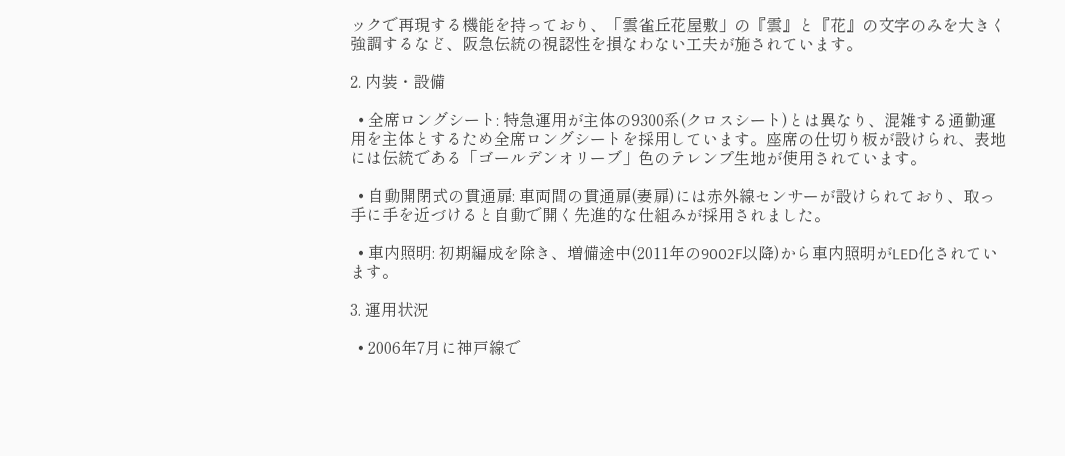ックで再現する機能を持っており、「雲雀丘花屋敷」の『雲』と『花』の文字のみを大きく強調するなど、阪急伝統の視認性を損なわない工夫が施されています。

2. 内装・設備

  • 全席ロングシート: 特急運用が主体の9300系(クロスシート)とは異なり、混雑する通勤運用を主体とするため全席ロングシートを採用しています。座席の仕切り板が設けられ、表地には伝統である「ゴールデンオリーブ」色のテレンプ生地が使用されています。

  • 自動開閉式の貫通扉: 車両間の貫通扉(妻扉)には赤外線センサーが設けられており、取っ手に手を近づけると自動で開く先進的な仕組みが採用されました。

  • 車内照明: 初期編成を除き、増備途中(2011年の9002F以降)から車内照明がLED化されています。

3. 運用状況

  • 2006年7月に神戸線で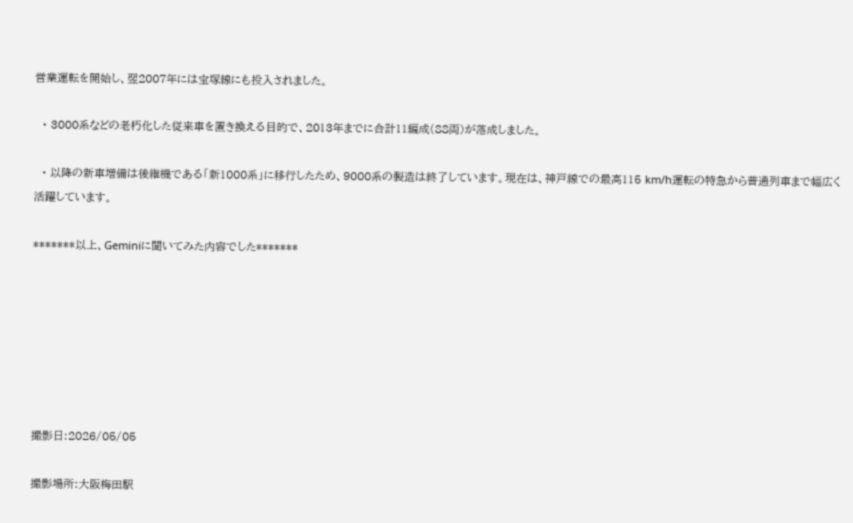営業運転を開始し、翌2007年には宝塚線にも投入されました。

  • 3000系などの老朽化した従来車を置き換える目的で、2013年までに合計11編成(88両)が落成しました。

  • 以降の新車増備は後継機である「新1000系」に移行したため、9000系の製造は終了しています。現在は、神戸線での最高115 km/h運転の特急から普通列車まで幅広く活躍しています。

*******以上、Geminiに聞いてみた内容でした*******







撮影日:2026/05/05

撮影場所:大阪梅田駅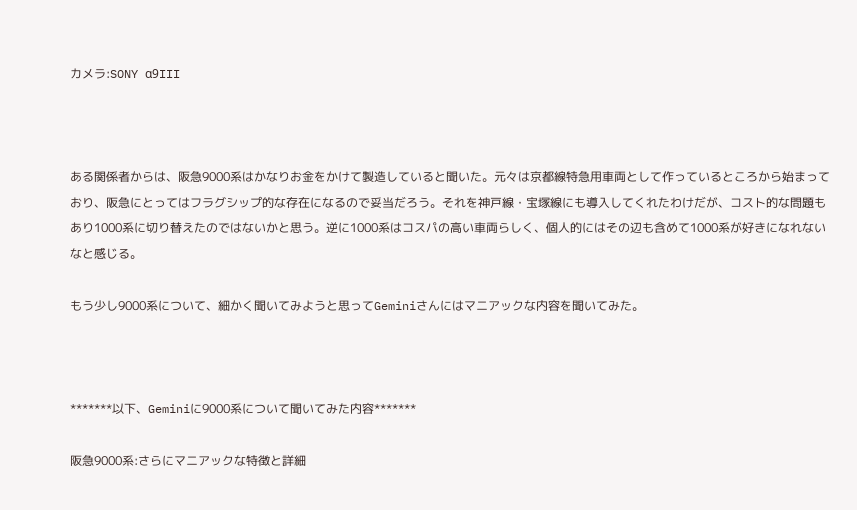カメラ:SONY α9III



ある関係者からは、阪急9000系はかなりお金をかけて製造していると聞いた。元々は京都線特急用車両として作っているところから始まっており、阪急にとってはフラグシップ的な存在になるので妥当だろう。それを神戸線・宝塚線にも導入してくれたわけだが、コスト的な問題もあり1000系に切り替えたのではないかと思う。逆に1000系はコスパの高い車両らしく、個人的にはその辺も含めて1000系が好きになれないなと感じる。

もう少し9000系について、細かく聞いてみようと思ってGeminiさんにはマニアックな内容を聞いてみた。



*******以下、Geminiに9000系について聞いてみた内容*******

阪急9000系:さらにマニアックな特徴と詳細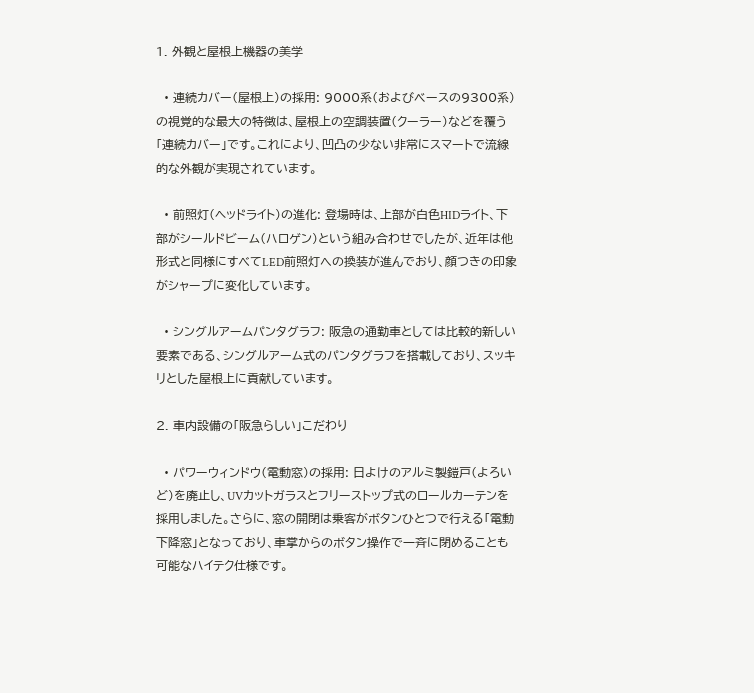1. 外観と屋根上機器の美学

  • 連続カバー(屋根上)の採用: 9000系(およびベースの9300系)の視覚的な最大の特徴は、屋根上の空調装置(クーラー)などを覆う「連続カバー」です。これにより、凹凸の少ない非常にスマートで流線的な外観が実現されています。

  • 前照灯(ヘッドライト)の進化: 登場時は、上部が白色HIDライト、下部がシールドビーム(ハロゲン)という組み合わせでしたが、近年は他形式と同様にすべてLED前照灯への換装が進んでおり、顔つきの印象がシャープに変化しています。

  • シングルアームパンタグラフ: 阪急の通勤車としては比較的新しい要素である、シングルアーム式のパンタグラフを搭載しており、スッキリとした屋根上に貢献しています。

2. 車内設備の「阪急らしい」こだわり

  • パワーウィンドウ(電動窓)の採用: 日よけのアルミ製鎧戸(よろいど)を廃止し、UVカットガラスとフリーストップ式のロールカーテンを採用しました。さらに、窓の開閉は乗客がボタンひとつで行える「電動下降窓」となっており、車掌からのボタン操作で一斉に閉めることも可能なハイテク仕様です。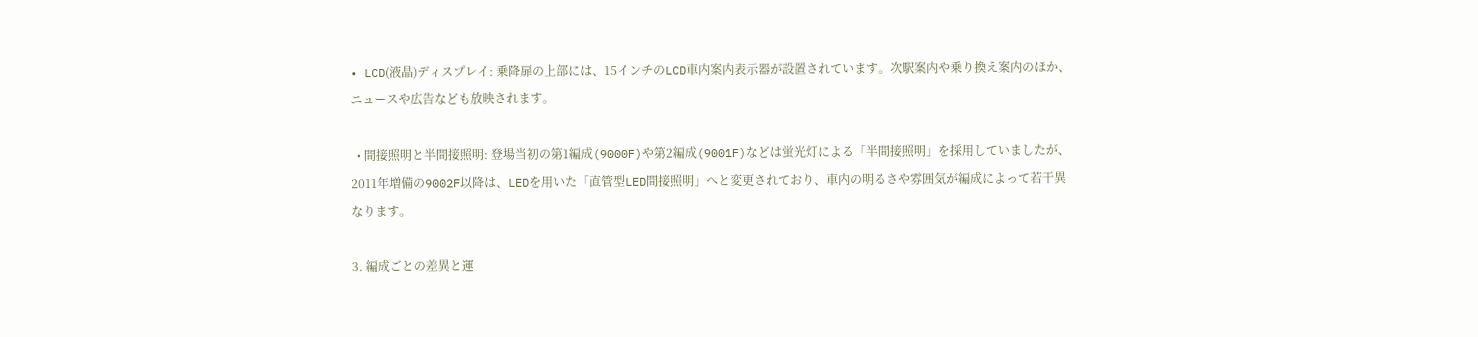• LCD(液晶)ディスプレイ: 乗降扉の上部には、15インチのLCD車内案内表示器が設置されています。次駅案内や乗り換え案内のほか、ニュースや広告なども放映されます。

  • 間接照明と半間接照明: 登場当初の第1編成(9000F)や第2編成(9001F)などは蛍光灯による「半間接照明」を採用していましたが、2011年増備の9002F以降は、LEDを用いた「直管型LED間接照明」へと変更されており、車内の明るさや雰囲気が編成によって若干異なります。

3. 編成ごとの差異と運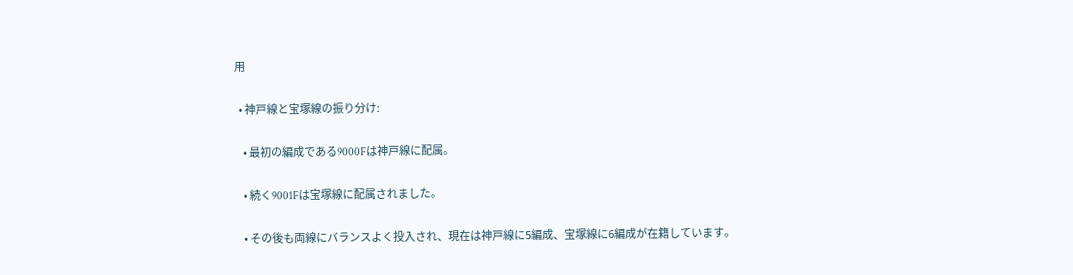用

  • 神戸線と宝塚線の振り分け:

    • 最初の編成である9000Fは神戸線に配属。

    • 続く9001Fは宝塚線に配属されました。

    • その後も両線にバランスよく投入され、現在は神戸線に5編成、宝塚線に6編成が在籍しています。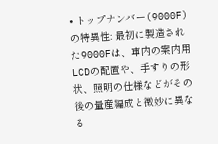• トップナンバー(9000F)の特異性: 最初に製造された9000Fは、車内の案内用LCDの配置や、手すりの形状、照明の仕様などがその後の量産編成と微妙に異なる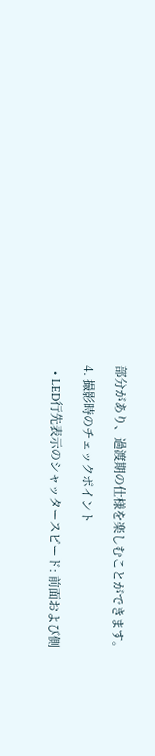部分があり、過渡期の仕様を楽しむことができます。

4. 撮影時のチェックポイント

  • LED行先表示のシャッタースピード: 前面および側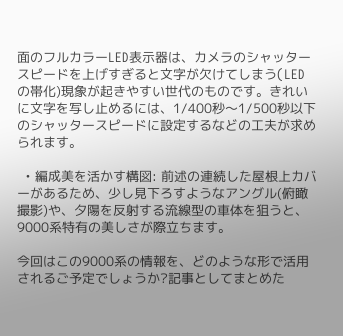面のフルカラーLED表示器は、カメラのシャッタースピードを上げすぎると文字が欠けてしまう(LEDの帯化)現象が起きやすい世代のものです。きれいに文字を写し止めるには、1/400秒〜1/500秒以下のシャッタースピードに設定するなどの工夫が求められます。

  • 編成美を活かす構図: 前述の連続した屋根上カバーがあるため、少し見下ろすようなアングル(俯瞰撮影)や、夕陽を反射する流線型の車体を狙うと、9000系特有の美しさが際立ちます。

今回はこの9000系の情報を、どのような形で活用されるご予定でしょうか?記事としてまとめた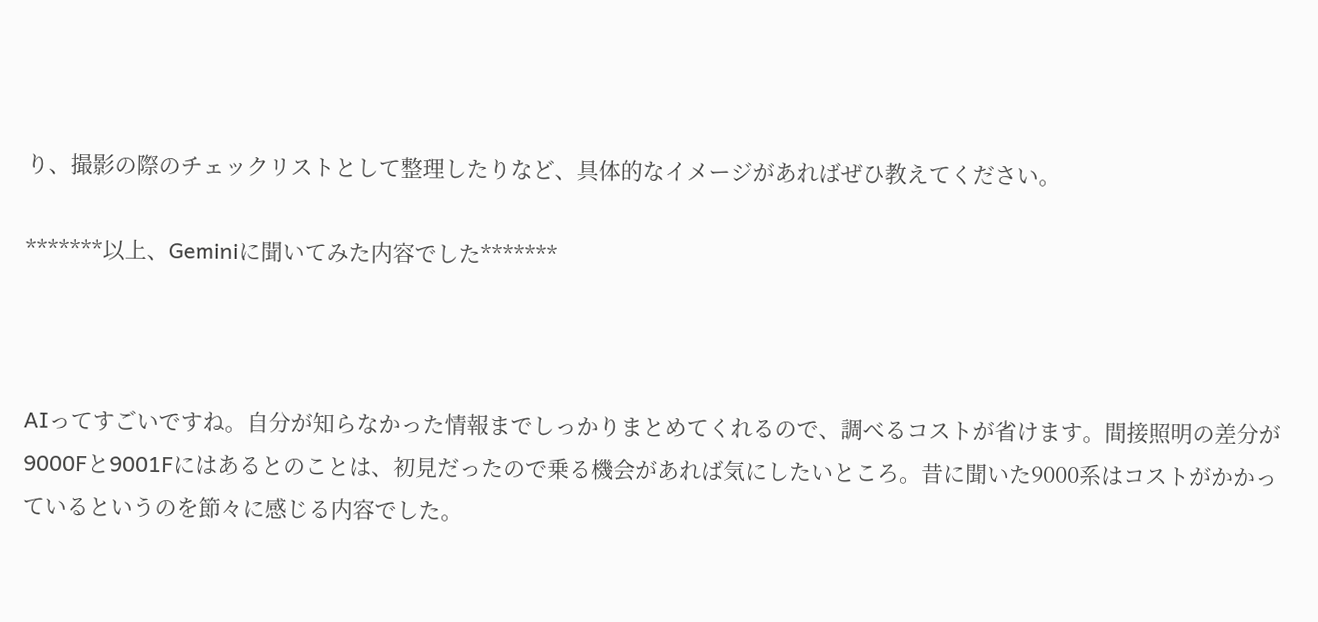り、撮影の際のチェックリストとして整理したりなど、具体的なイメージがあればぜひ教えてください。

*******以上、Geminiに聞いてみた内容でした*******



AIってすごいですね。自分が知らなかった情報までしっかりまとめてくれるので、調べるコストが省けます。間接照明の差分が9000Fと9001Fにはあるとのことは、初見だったので乗る機会があれば気にしたいところ。昔に聞いた9000系はコストがかかっているというのを節々に感じる内容でした。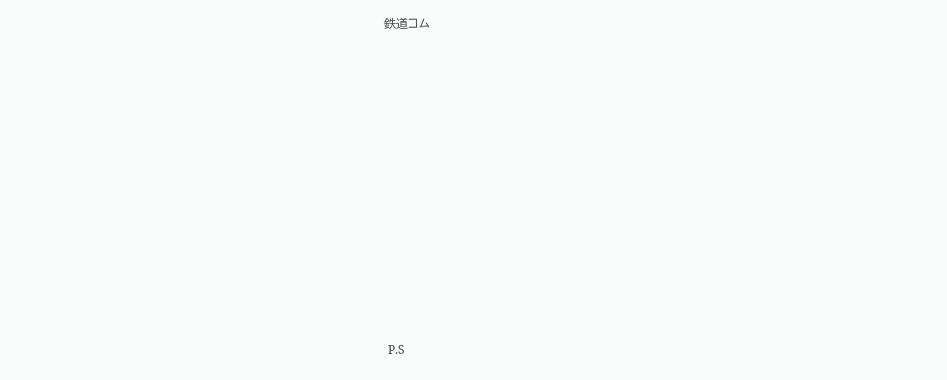鉄道コム















P.S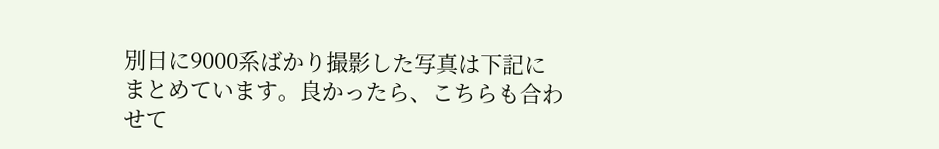別日に9000系ばかり撮影した写真は下記にまとめています。良かったら、こちらも合わせて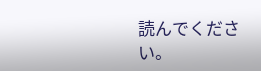読んでください。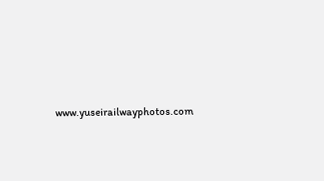www.yuseirailwayphotos.com